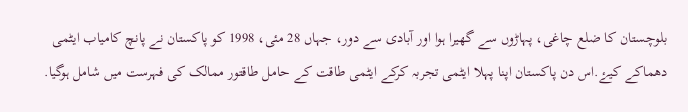بلوچستان کا ضلع چاغی، پہاڑوں سے گھیرا ہوا اور آبادی سے دور، جہاں 28 مئی، 1998 کو پاکستان نے پانچ کامیاب ایٹمی دھماکے کیۓ.اس دن پاکستان اپنا پہلا ایٹمی تجربہ کرکے ایٹمی طاقت کے حامل طاقتور ممالک کی فہرست میں شامل ہوگیا.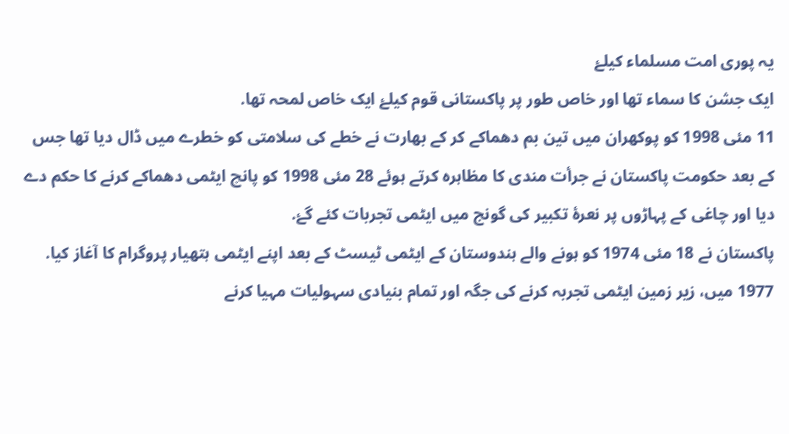یہ پوری امت مسلماء کیلۓ
ایک جشن کا سماء تھا اور خاص طور پر پاکستانی قوم کیلۓ ایک خاص لمحہ تھا.
11 مئی 1998 کو پوکھران میں تین بم دھماکے کر کے بھارت نے خطے کی سلامتی کو خطرے میں ڈال دیا تھا جس کے بعد حکومت پاکستان نے جرأت مندی کا مظاہرہ کرتے ہوئے 28 مئی 1998 کو پانچ ایٹمی دھماکے کرنے کا حکم دے دیا اور چاغی کے پہاڑوں پر نعرۂ تکبیر کی گونج میں ایٹمی تجربات کئے گۓ.
پاکستان نے 18 مئی 1974 کو ہونے والے ہندوستان کے ایٹمی ٹیسٹ کے بعد اپنے ایٹمی ہتھیار پروگرام کا آغاز کیا. 1977 میں، زیر زمین ایٹمی تجربہ کرنے کی جگہ اور تمام بنیادی سہولیات مہیا کرنے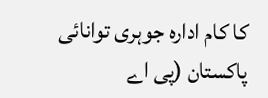کا کام ادارہ جوہری توانائی پاکستان (پی اے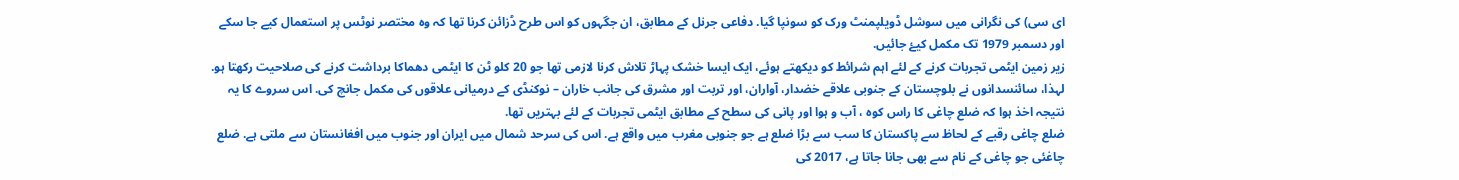ای سی) کی نگرانی میں سوشل ڈویلپمنٹ ورک کو سونپا گیا. دفاعی جرنل کے مطابق، ان جگہوں کو اس طرح ڈزائن کرنا تھا کہ وہ مختصر نوٹس پر استعمال کیے جا سکے اور دسمبر 1979 تک مکمل کیۓ جائیں.
زیر زمین ایٹمی تجربات کرنے کے لئے اہم شرائط کو دیکھتے ہوئے، ایک ایسا خشک پہاڑ تلاش کرنا لازمی تھا جو 20 کلو ٹن کا ایٹمی دھماکا برداشت کرنے کی صلاحیت رکھتا ہو. لہذا، سائنسدانوں نے بلوچستان کے جنوبی علاقے خضدار، آواران، اور تربت اور مشرق کی جانب خاران – نوکنڈی کے درمیانی علاقوں کی مکمل جانچ کی. اس سروے کا یہ نتیجہ اخذ ہوا کہ ضلع چاغی کا راس کوہ ، آب و ہوا اور پانی کی سطح کے مطابق ایٹمی تجربات کے لئے بہتریں تھا.
ضلع چاغی رقبے کے لحاظ سے پاکستان کا سب سے بڑا ضلع ہے جو جنوبی مغرب میں واقع ہے. اس کی سرحد شمال میں ایران اور جنوب میں افغانستان سے ملتی ہے. ضلع چاغئی جو چاغی کے نام سے بھی جانا جاتا ہے، 2017 کی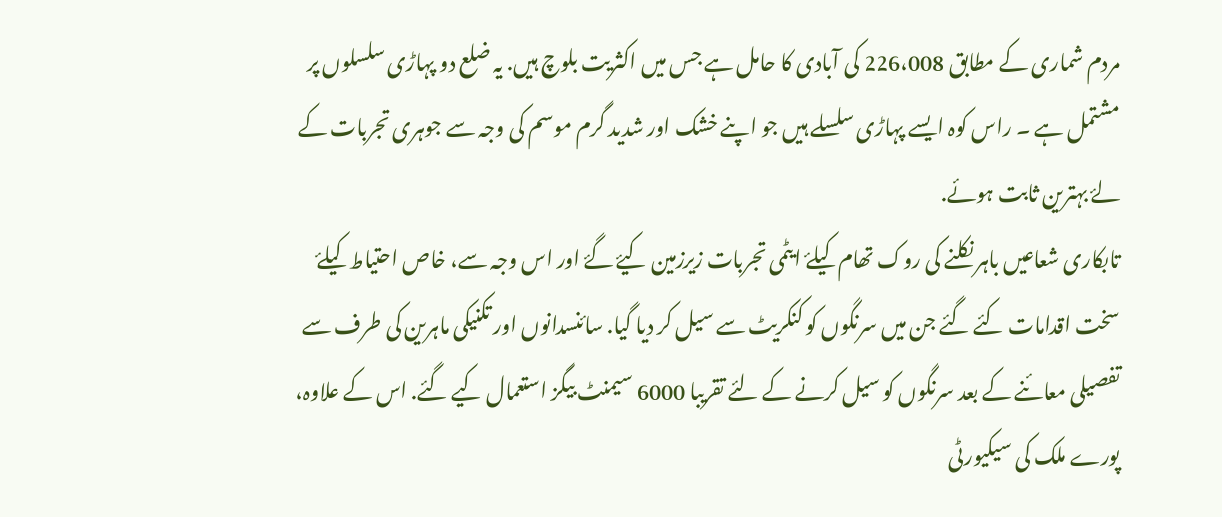مردم شماری کے مطابق 226،008 کی آبادی کا حامل ہے جس میں اکثریت بلوچ ہیں. یہ ضلع دو پہاڑی سلسلوں پر مشتمل ہے ۔ راس کوہ ایسے پہاڑی سلسلے ہیں جو اپنے خشک اور شدید گرم موسم کی وجہ سے جوہری تجربات کے لۓ بہترین ثابت ہوئے.
تابکاری شعاعیں باہر نکلنے کی روک تھام کیلۓ ایٹمی تجربات زیرزمین کیۓ گۓ اور اس وجہ سے، خاص احتیاط کیلۓ سخت اقدامات کئے گئے جن میں سرنگوں کو کنکریٹ سے سیل کر دیا گیا. سائنسدانوں اور تکنیکی ماہرین کی طرف سے تفصیلی معائنے کے بعد سرنگوں کو سیل کرنے کے لئے تقریبا 6000 سیمنٹ بیگز استعمال کیے گئے. اس کے علاوہ، پورے ملک کی سیکیورٹی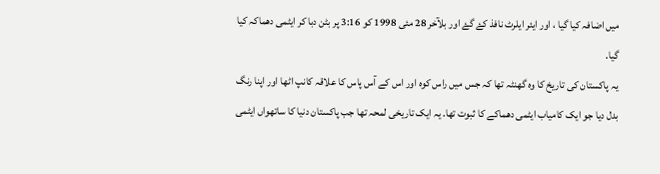میں اضافہ کیا گیا ، اور ایئر ایلرٹ نافذ کۓ گۓ اور بلآخر 28 مئی 1998 کو 3:16 پر بٹن دبا کر ایٹمی دھماکہ کیا گیا.
یہ پاکستان کی تاریخ کا وہ گھنٹہ تھا کہ جس میں راس کوہ اور اس کے آس پاس کا علاقہ کانپ اٹھا اور اپنا رنگ بدل دیا جو ایک کامیاب ایٹمی دھماکے کا ثبوت تھا. یہ ایک تاریخی لمحہ تھا جب پاکستان دنیا کا ساتھواں ایٹمی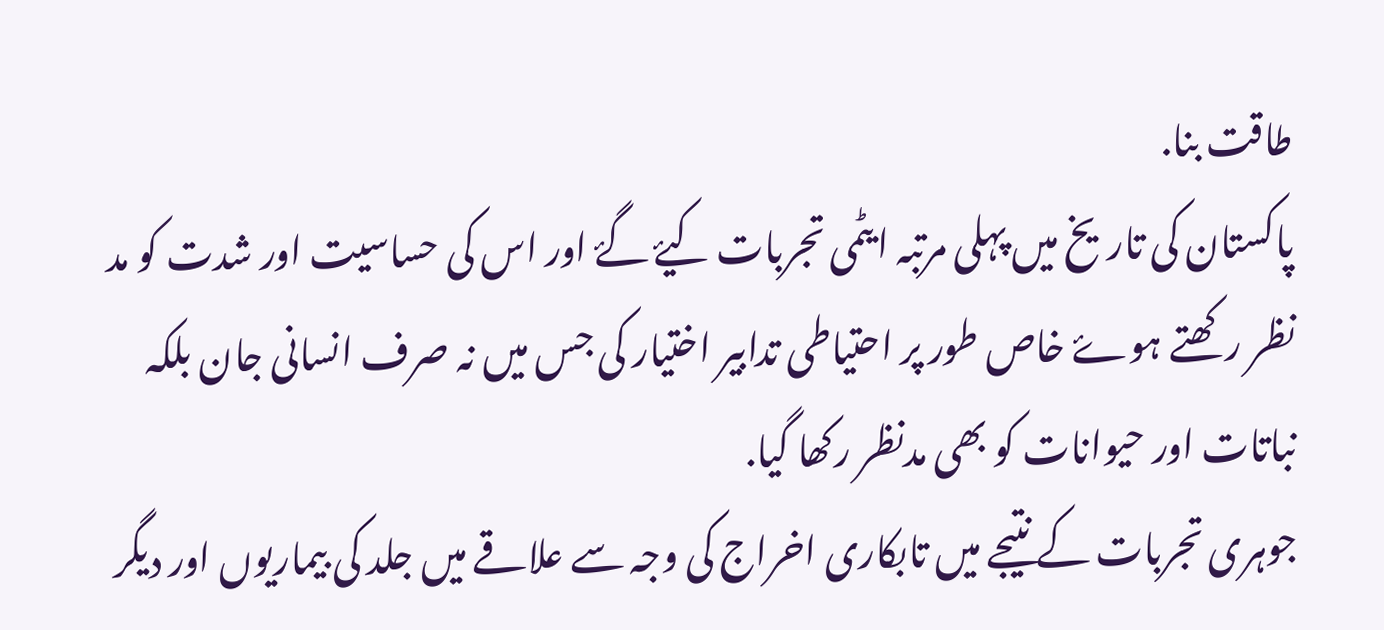طاقت بنا.
پاکستان کی تاریخ میں پہلی مرتبہ ایٹمی تجربات کیۓ گۓ اور اس کی حساسیت اور شدت کو مد نظر رکھتے ہوۓ خاص طور پر احتیاطی تدابیر اختیار کی جس میں نہ صرف انسانی جان بلکہ نباتات اور حیوانات کو بھی مدنظر رکھا گیا.
جوہری تجربات کے نتیجے میں تابکاری اخراج کی وجہ سے علاقے میں جلد کی بیماریوں اور دیگر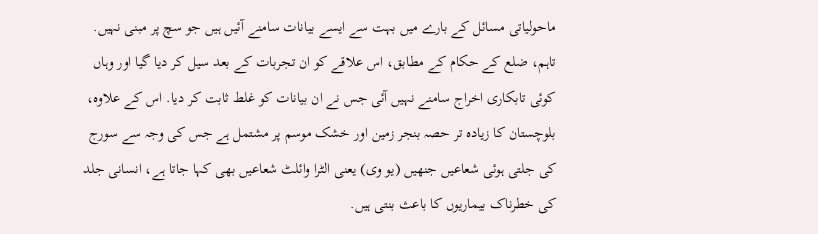ماحولیاتی مسائل کے بارے میں بہت سے ایسے بیانات سامنے آئیں ہیں جو سچ پر مبنی نہیں. تاہم، ضلع کے حکام کے مطابق، اس علاقے کو ان تجربات کے بعد سیل کر دیا گیا اور وہاں کوئی تابکاری اخراج سامنے نہیں آئی جس نے ان بیانات کو غلط ثابت کر دیا. اس کے علاوہ، بلوچستان کا زیادہ تر حصہ بنجر زمین اور خشک موسم پر مشتمل ہے جس کی وجہ سے سورج کی جلتی ہوئی شعاعیں جنھیں (یو وی) یعنی الٹرا وائلٹ شعاعیں بھی کہا جاتا ہے، انسانی جلد کی خطرناک بیماریوں کا باعث بنتی ہیں.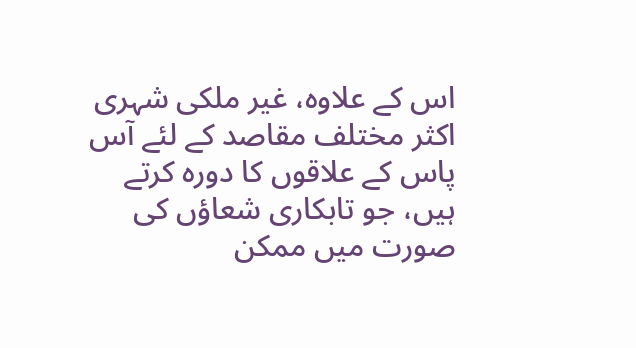اس کے علاوہ، غیر ملکی شہری اکثر مختلف مقاصد کے لئے آس پاس کے علاقوں کا دورہ کرتے ہیں، جو تابکاری شعاؤں کی صورت میں ممکن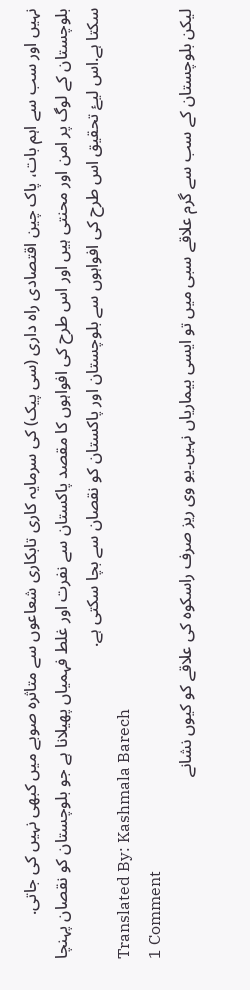نہیں اور سب سے اہم بات، پاک چین اقتصادی راہ داری (سی پیک) کی سرمایہ کاری تابکاری شعاعوں سے متاثرہ صوبے میں کبھی نہیں کی جاتی.
بلوچستان کے لوگ پر امن اور محنتی ہیں اور اس طرح کی افواہوں کا مقصد پاکستان سے نفرت اور غلط فہمیاں پھیلانا ہے جو بلوچستان کو نقصان پہنچا سکتا ہے.اس لیۓ تحقیق اس طرح کی افواہوں سے بلوچستان اور پاکستان کو نقصان سے بچا سکتی ہے.
Translated By: Kashmala Barech
1 Comment
لیکن بلوچستان کے سب سے گرم علاقے سبی میں تو ایسی بیماریاں نہیں۔یو وی ریز صرف راسکوہ کی علاقے کو کیوں نشانے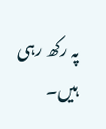پہ رکھ رہی ہیں۔